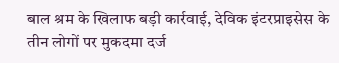बाल श्रम के खिलाफ बड़ी कार्रवाई, देविक इंटरप्राइसेस के तीन लोगों पर मुकदमा दर्ज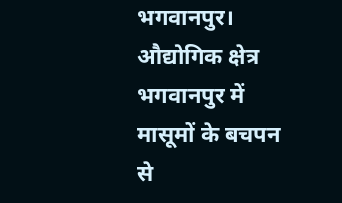भगवानपुर। औद्योगिक क्षेत्र भगवानपुर में मासूमों के बचपन से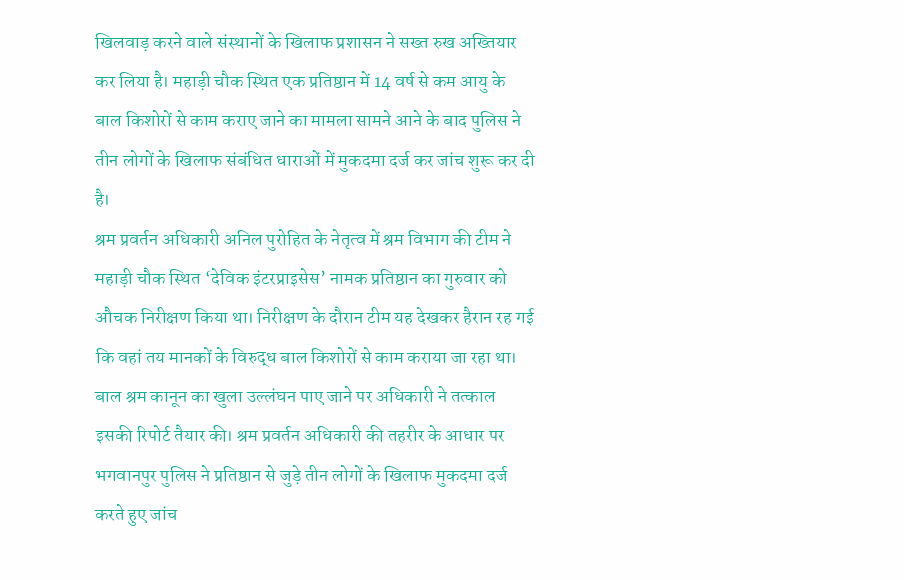खिलवाड़ करने वाले संस्थानों के खिलाफ प्रशासन ने सख्त रुख अख्तियार कर लिया है। महाड़ी चौक स्थित एक प्रतिष्ठान में 14 वर्ष से कम आयु के बाल किशोरों से काम कराए जाने का मामला सामने आने के बाद पुलिस ने तीन लोगों के खिलाफ संबंधित धाराओं में मुकदमा दर्ज कर जांच शुरू कर दी है।
श्रम प्रवर्तन अधिकारी अनिल पुरोहित के नेतृत्व में श्रम विभाग की टीम ने महाड़ी चौक स्थित ‘देविक इंटरप्राइसेस’ नामक प्रतिष्ठान का गुरुवार को औचक निरीक्षण किया था। निरीक्षण के दौरान टीम यह देखकर हैरान रह गई कि वहां तय मानकों के विरुद्ध बाल किशोरों से काम कराया जा रहा था। बाल श्रम कानून का खुला उल्लंघन पाए जाने पर अधिकारी ने तत्काल इसकी रिपोर्ट तैयार की। श्रम प्रवर्तन अधिकारी की तहरीर के आधार पर भगवानपुर पुलिस ने प्रतिष्ठान से जुड़े तीन लोगों के खिलाफ मुकदमा दर्ज करते हुए जांच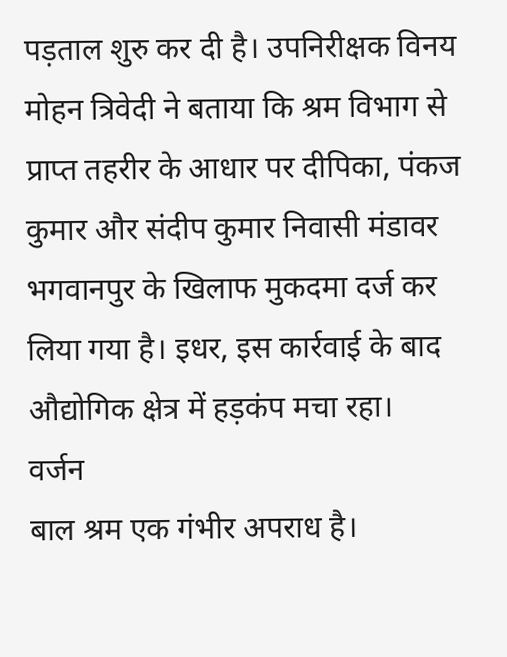पड़ताल शुरु कर दी है। उपनिरीक्षक विनय मोहन त्रिवेदी ने बताया कि श्रम विभाग से प्राप्त तहरीर के आधार पर दीपिका, पंकज कुमार और संदीप कुमार निवासी मंडावर भगवानपुर के खिलाफ मुकदमा दर्ज कर लिया गया है। इधर, इस कार्रवाई के बाद औद्योगिक क्षेत्र में हड़कंप मचा रहा।
वर्जन
बाल श्रम एक गंभीर अपराध है।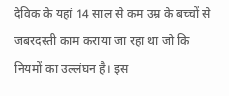देविक के यहां 14 साल से कम उम्र के बच्चों से जबरदस्ती काम कराया जा रहा था जो कि नियमों का उल्लंघन है। इस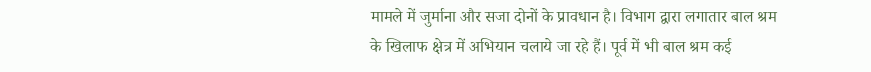मामले में जुर्माना और सजा दोनों के प्रावधान है। विभाग द्वारा लगातार बाल श्रम के खिलाफ क्षेत्र में अभियान चलाये जा रहे हैं। पूर्व में भी बाल श्रम कई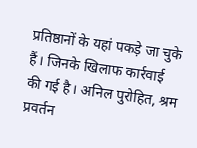प्रतिष्ठानों के यहां पकड़े जा चुके हैं। जिनके खिलाफ कार्रवाई की गई है। अनिल पुरोहित, श्रम प्रवर्तन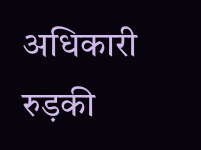अधिकारी रुड़की